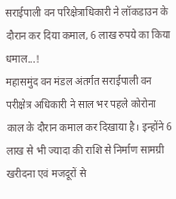सराईपाली वन परिक्षेत्राधिकारी ने लॉकडाउन के दौरान कर दिया कमाल, 6 लाख रुपये का किया धमाल...!
महासमुंद वन मंडल अंतर्गत सराईपाली वन परीक्षेत्र अधिकारी ने साल भर पहले कोरोना काल के दौरान कमाल कर दिखाया है। इन्होंने 6 लाख से भी ज्यादा की राशि से निर्माण सामग्री खरीदना एवं मजदूरों से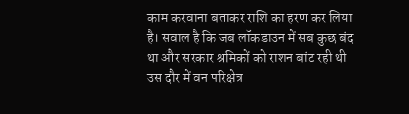काम करवाना बताकर राशि का हरण कर लिया है। सवाल है कि जब लॉकडाउन में सब कुछ बंद था और सरकार श्रमिकों को राशन बांट रही थी उस दौर में वन परिक्षेत्र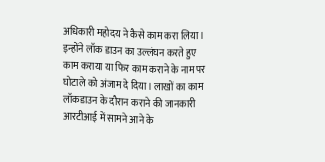अधिकारी महोदय ने कैसे काम करा लिया। इन्होंने लॉक डाउन का उल्लंघन करते हुए काम कराया या फिर काम कराने के नाम पर घोटाले को अंजाम दे दिया। लाखों का काम लॉकडाउन के दौरान कराने की जानकारी आरटीआई में सामने आने के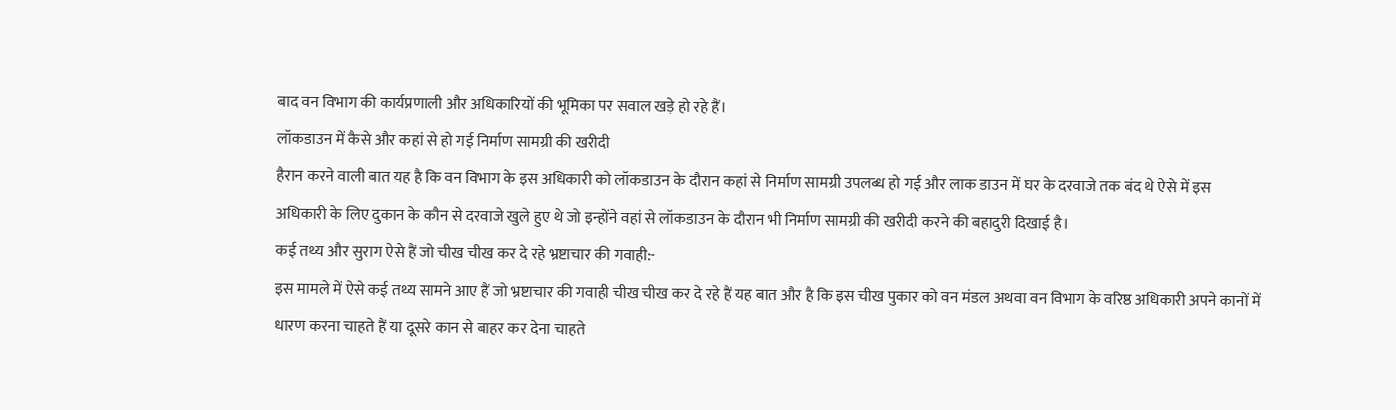बाद वन विभाग की कार्यप्रणाली और अधिकारियों की भूमिका पर सवाल खड़े हो रहे हैं।
लॉकडाउन में कैसे और कहां से हो गई निर्माण सामग्री की खरीदी
हैरान करने वाली बात यह है कि वन विभाग के इस अधिकारी को लॉकडाउन के दौरान कहां से निर्माण सामग्री उपलब्ध हो गई और लाक डाउन में घर के दरवाजे तक बंद थे ऐसे में इस अधिकारी के लिए दुकान के कौन से दरवाजे खुले हुए थे जो इन्होंने वहां से लॉकडाउन के दौरान भी निर्माण सामग्री की खरीदी करने की बहादुरी दिखाई है।
कई तथ्य और सुराग ऐसे हैं जो चीख चीख कर दे रहे भ्रष्टाचार की गवाही:-
इस मामले में ऐसे कई तथ्य सामने आए हैं जो भ्रष्टाचार की गवाही चीख चीख कर दे रहे हैं यह बात और है कि इस चीख पुकार को वन मंडल अथवा वन विभाग के वरिष्ठ अधिकारी अपने कानों में धारण करना चाहते हैं या दूसरे कान से बाहर कर देना चाहते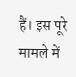हैं। इस पूरे मामले में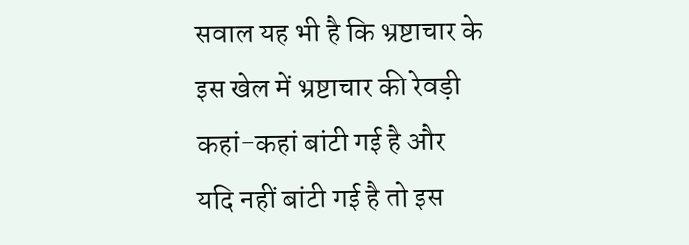सवाल यह भी है कि भ्रष्टाचार के इस खेल में भ्रष्टाचार की रेवड़ी कहां-कहां बांटी गई है और यदि नहीं बांटी गई है तो इस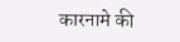कारनामे की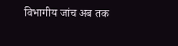विभागीय जांच अब तक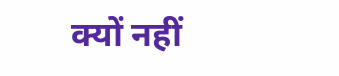क्यों नहीं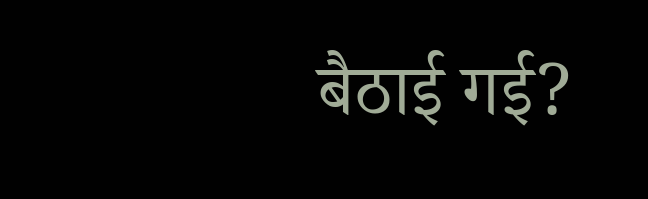बैठाई गई?